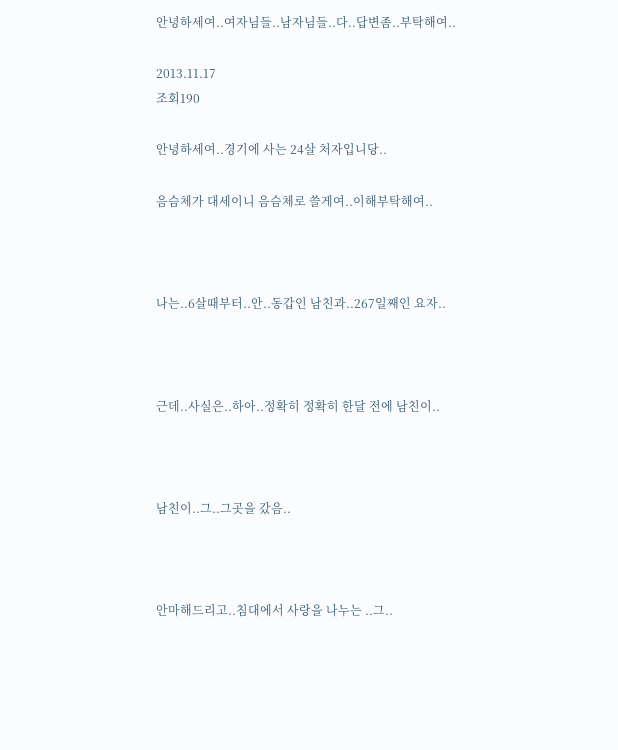안녕하세여..여자님들..남자님들..다..답변좀..부탁해여..

2013.11.17
조회190

안녕하세여..경기에 사는 24살 처자입니당..

음슴체가 대세이니 음슴체로 쓸게여..이해부탁해여..



나는..6살때부터..안..동갑인 남친과..267일째인 요자..



근데..사실은..하아..정확히 정확히 한달 전에 남친이..



남친이..그..그곳을 갔음..



안마해드리고..침대에서 사랑을 나누는 ..그..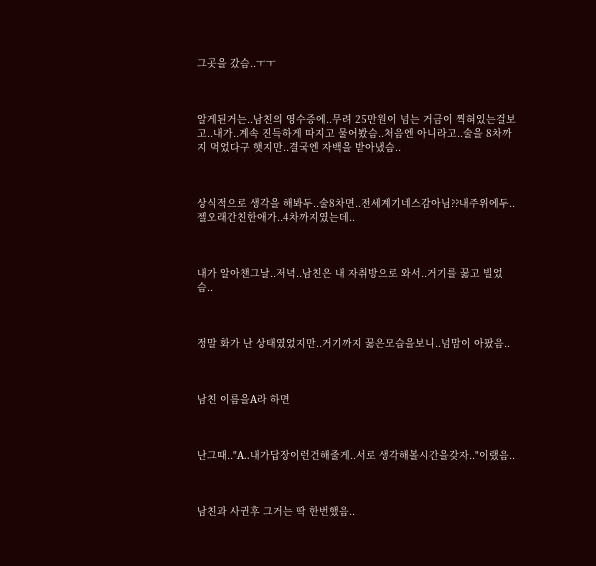그곳을 갔슴..ㅜㅜ



알게된거는..남친의 영수증에..무려 25만원이 넘는 거금이 찍혀있는걸보고..내가..계속 진득하게 따지고 물어봤슴..처음엔 아니라고..술을 8차까지 먹었다구 햇지만..결국엔 자백을 받아냈슴..



상식적으로 생각을 해봐두..술8차면..전세계기네스감아님??내주위에두..젤오래간친한애가..4차까지였는데..



내가 알아챈그날..저녁..남친은 내 자취방으로 와서..거기를 꿇고 빌었슴..



정말 화가 난 상태였었지만..거기까지 꿇은모습을보니..넘맘이 아팠음..



남친 이름을A라 하면



난그때.."A..내가답장이런건해줄게..서로 생각해볼시간을갖자.."이랬음..



남친과 사귄후 그거는 딱 한번했음..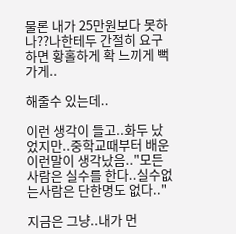물론 내가 25만원보다 못하나??나한테두 간절히 요구하면 황홀하게 확 느끼게 뻑 가게..

해줄수 있는데..

이런 생각이 들고..화두 났었지만..중학교때부터 배운 이런말이 생각났음.."모든사람은 실수를 한다..실수없는사람은 단한명도 없다.."

지금은 그냥..내가 먼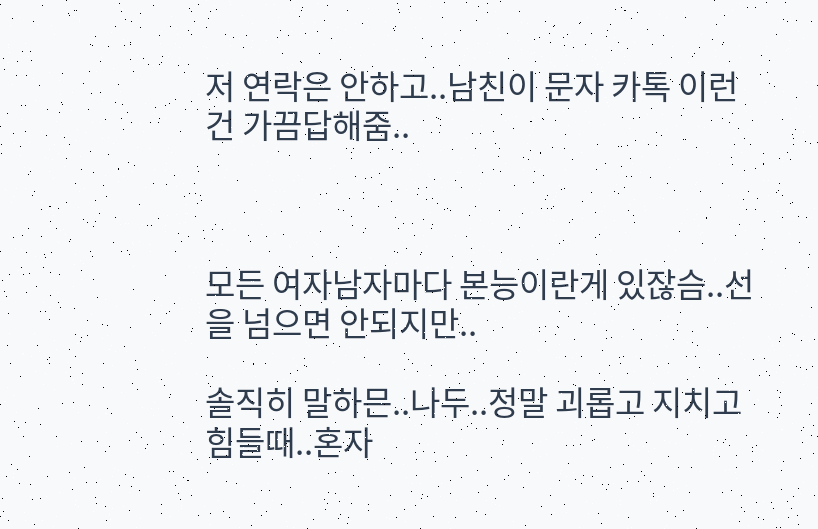저 연락은 안하고..남친이 문자 카톡 이런건 가끔답해줌..



모든 여자남자마다 본능이란게 있잖슴..선을 넘으면 안되지만..

솔직히 말하믄..나두..정말 괴롭고 지치고 힘들때..혼자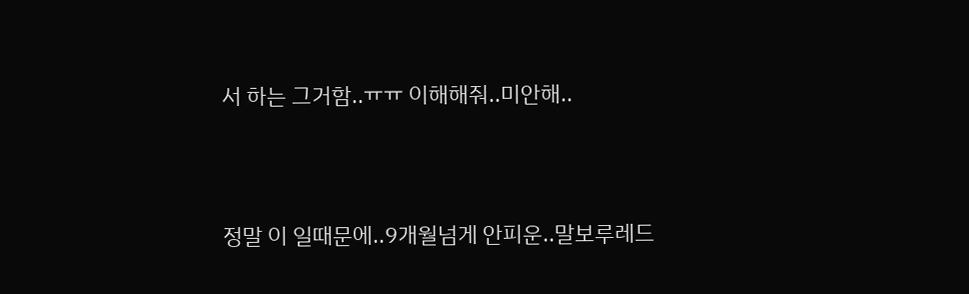서 하는 그거함..ㅠㅠ 이해해줘..미안해..



정말 이 일때문에..9개월넘게 안피운..말보루레드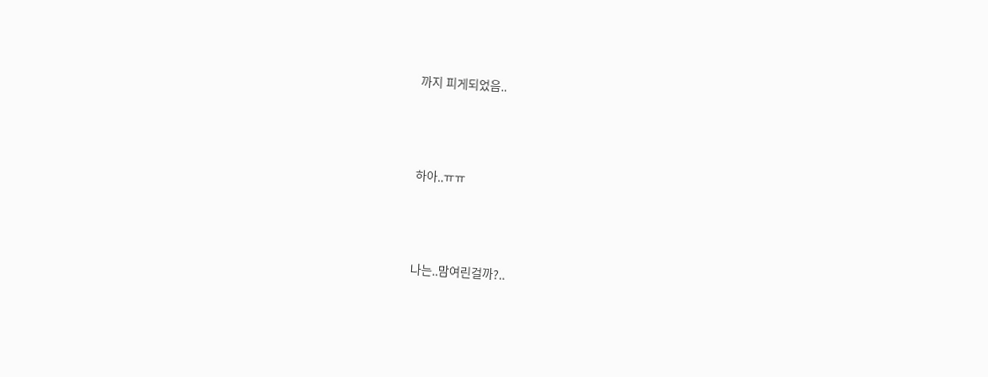까지 피게되었음..



하아..ㅠㅠ



나는..맘여린걸까?..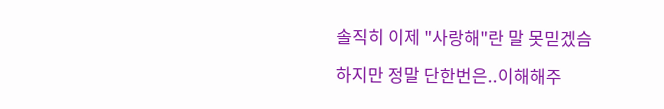솔직히 이제 "사랑해"란 말 못믿겠슴

하지만 정말 단한번은..이해해주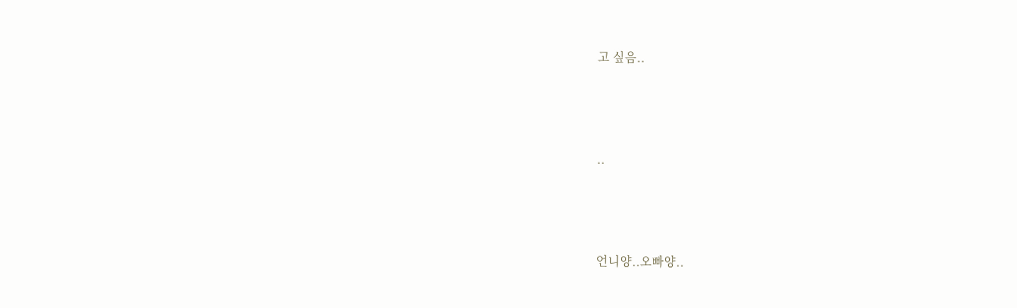고 싶음..



..



언니양..오빠양..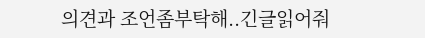의견과 조언좀부탁해..긴글읽어줘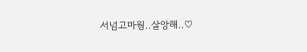서넘고마웡..살앙해..♡